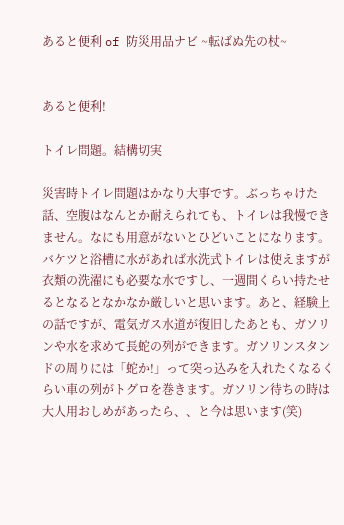あると便利 of 防災用品ナビ ~転ばぬ先の杖~


あると便利!

トイレ問題。結構切実

災害時トイレ問題はかなり大事です。ぶっちゃけた話、空腹はなんとか耐えられても、トイレは我慢できません。なにも用意がないとひどいことになります。バケツと浴槽に水があれば水洗式トイレは使えますが衣類の洗濯にも必要な水ですし、一週間くらい持たせるとなるとなかなか厳しいと思います。あと、経験上の話ですが、電気ガス水道が復旧したあとも、ガソリンや水を求めて長蛇の列ができます。ガソリンスタンドの周りには「蛇か!」って突っ込みを入れたくなるくらい車の列がトグロを巻きます。ガソリン待ちの時は大人用おしめがあったら、、と今は思います(笑)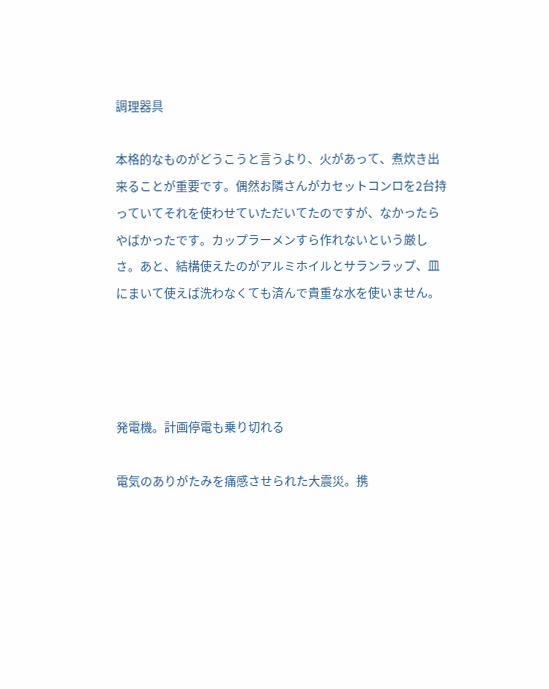調理器具

本格的なものがどうこうと言うより、火があって、煮炊き出来ることが重要です。偶然お隣さんがカセットコンロを2台持っていてそれを使わせていただいてたのですが、なかったらやばかったです。カップラーメンすら作れないという厳しさ。あと、結構使えたのがアルミホイルとサランラップ、皿にまいて使えば洗わなくても済んで貴重な水を使いません。




発電機。計画停電も乗り切れる

電気のありがたみを痛感させられた大震災。携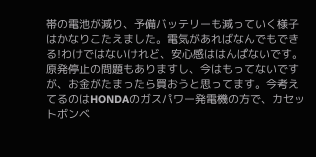帯の電池が減り、予備バッテリーも減っていく様子はかなりこたえました。電気があればなんでもできる!わけではないけれど、安心感ははんぱないです。原発停止の問題もありますし、今はもってないですが、お金がたまったら買おうと思ってます。今考えてるのはHONDAのガスパワー発電機の方で、カセットボンベ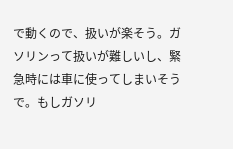で動くので、扱いが楽そう。ガソリンって扱いが難しいし、緊急時には車に使ってしまいそうで。もしガソリ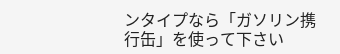ンタイプなら「ガソリン携行缶」を使って下さい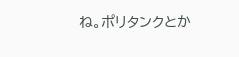ね。ポリタンクとか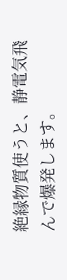絶縁物質使うと、静電気飛んで爆発します。